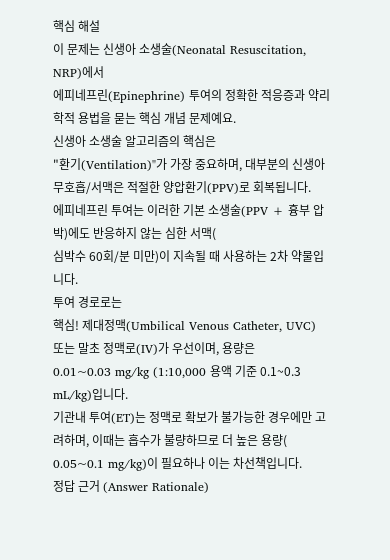핵심 해설
이 문제는 신생아 소생술(Neonatal Resuscitation, NRP)에서
에피네프린(Epinephrine) 투여의 정확한 적응증과 약리학적 용법을 묻는 핵심 개념 문제예요.
신생아 소생술 알고리즘의 핵심은
"환기(Ventilation)"가 가장 중요하며, 대부분의 신생아 무호흡/서맥은 적절한 양압환기(PPV)로 회복됩니다.
에피네프린 투여는 이러한 기본 소생술(PPV + 흉부 압박)에도 반응하지 않는 심한 서맥(
심박수 60회/분 미만)이 지속될 때 사용하는 2차 약물입니다.
투여 경로로는
핵심! 제대정맥(Umbilical Venous Catheter, UVC) 또는 말초 정맥로(IV)가 우선이며, 용량은
0.01~0.03 mg/kg (1:10,000 용액 기준 0.1~0.3 mL/kg)입니다.
기관내 투여(ET)는 정맥로 확보가 불가능한 경우에만 고려하며, 이때는 흡수가 불량하므로 더 높은 용량(
0.05~0.1 mg/kg)이 필요하나 이는 차선책입니다.
정답 근거 (Answer Rationale)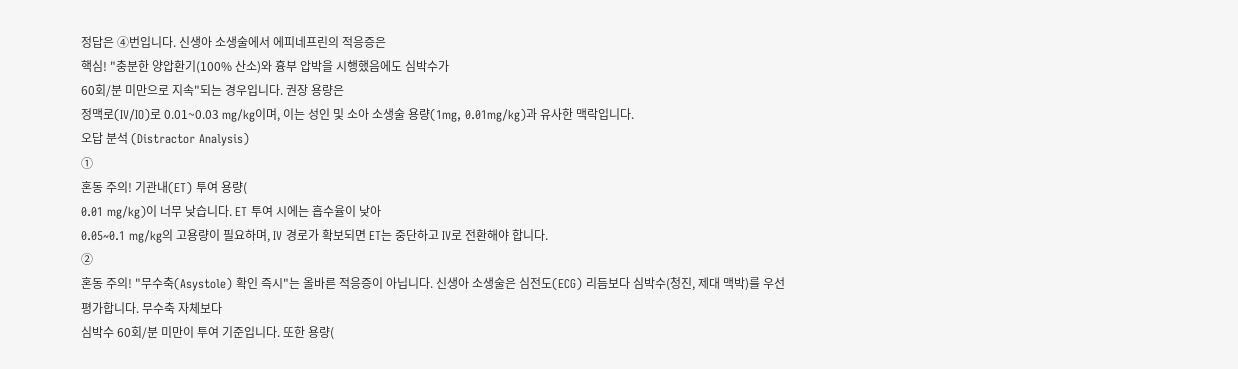정답은 ④번입니다. 신생아 소생술에서 에피네프린의 적응증은
핵심! "충분한 양압환기(100% 산소)와 흉부 압박을 시행했음에도 심박수가
60회/분 미만으로 지속"되는 경우입니다. 권장 용량은
정맥로(IV/IO)로 0.01~0.03 mg/kg이며, 이는 성인 및 소아 소생술 용량(1mg, 0.01mg/kg)과 유사한 맥락입니다.
오답 분석 (Distractor Analysis)
①
혼동 주의! 기관내(ET) 투여 용량(
0.01 mg/kg)이 너무 낮습니다. ET 투여 시에는 흡수율이 낮아
0.05~0.1 mg/kg의 고용량이 필요하며, IV 경로가 확보되면 ET는 중단하고 IV로 전환해야 합니다.
②
혼동 주의! "무수축(Asystole) 확인 즉시"는 올바른 적응증이 아닙니다. 신생아 소생술은 심전도(ECG) 리듬보다 심박수(청진, 제대 맥박)를 우선 평가합니다. 무수축 자체보다
심박수 60회/분 미만이 투여 기준입니다. 또한 용량(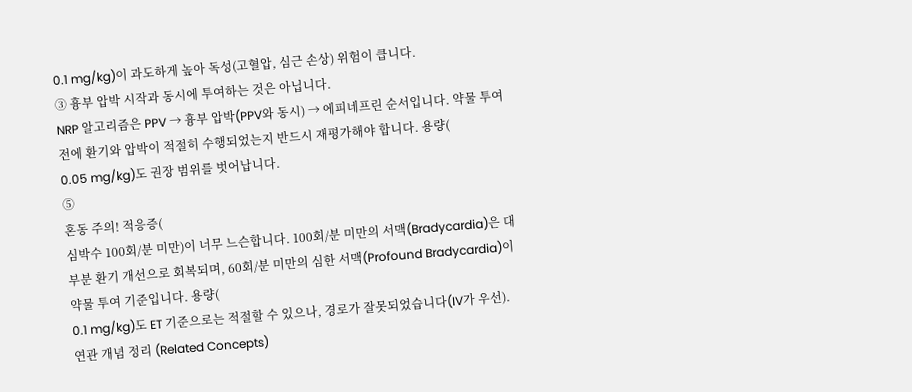0.1 mg/kg)이 과도하게 높아 독성(고혈압, 심근 손상) 위험이 큽니다.
③ 흉부 압박 시작과 동시에 투여하는 것은 아닙니다.
NRP 알고리즘은 PPV → 흉부 압박(PPV와 동시) → 에피네프린 순서입니다. 약물 투여 전에 환기와 압박이 적절히 수행되었는지 반드시 재평가해야 합니다. 용량(
0.05 mg/kg)도 권장 범위를 벗어납니다.
⑤
혼동 주의! 적응증(
심박수 100회/분 미만)이 너무 느슨합니다. 100회/분 미만의 서맥(Bradycardia)은 대부분 환기 개선으로 회복되며, 60회/분 미만의 심한 서맥(Profound Bradycardia)이 약물 투여 기준입니다. 용량(
0.1 mg/kg)도 ET 기준으로는 적절할 수 있으나, 경로가 잘못되었습니다(IV가 우선).
연관 개념 정리 (Related Concepts)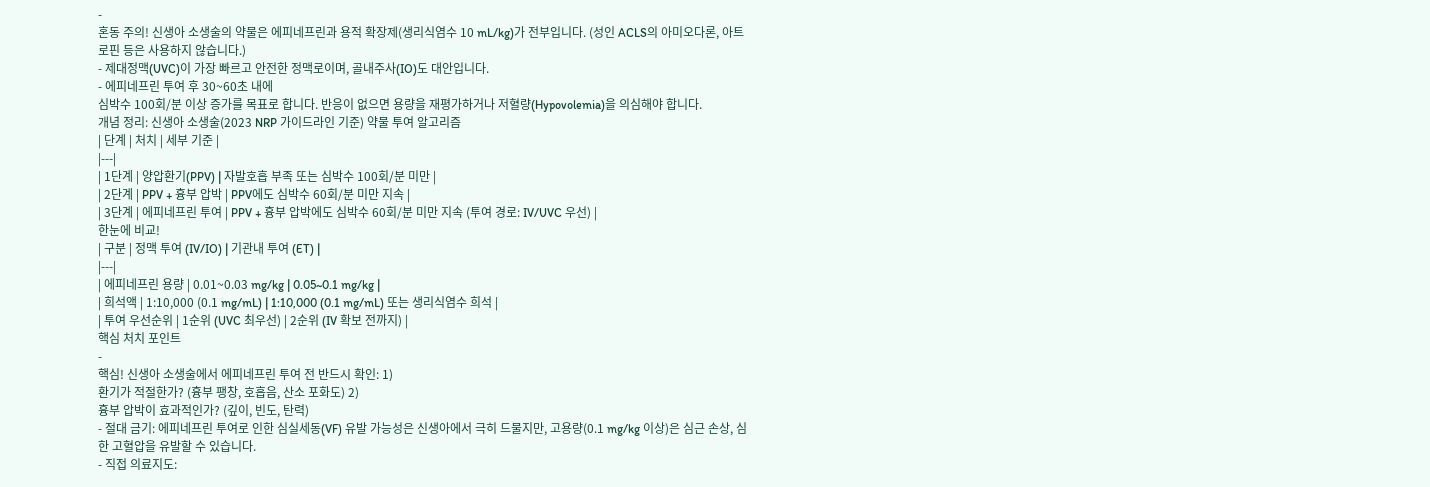-
혼동 주의! 신생아 소생술의 약물은 에피네프린과 용적 확장제(생리식염수 10 mL/kg)가 전부입니다. (성인 ACLS의 아미오다론, 아트로핀 등은 사용하지 않습니다.)
- 제대정맥(UVC)이 가장 빠르고 안전한 정맥로이며, 골내주사(IO)도 대안입니다.
- 에피네프린 투여 후 30~60초 내에
심박수 100회/분 이상 증가를 목표로 합니다. 반응이 없으면 용량을 재평가하거나 저혈량(Hypovolemia)을 의심해야 합니다.
개념 정리: 신생아 소생술(2023 NRP 가이드라인 기준) 약물 투여 알고리즘
| 단계 | 처치 | 세부 기준 |
|---|
| 1단계 | 양압환기(PPV) | 자발호흡 부족 또는 심박수 100회/분 미만 |
| 2단계 | PPV + 흉부 압박 | PPV에도 심박수 60회/분 미만 지속 |
| 3단계 | 에피네프린 투여 | PPV + 흉부 압박에도 심박수 60회/분 미만 지속 (투여 경로: IV/UVC 우선) |
한눈에 비교!
| 구분 | 정맥 투여 (IV/IO) | 기관내 투여 (ET) |
|---|
| 에피네프린 용량 | 0.01~0.03 mg/kg | 0.05~0.1 mg/kg |
| 희석액 | 1:10,000 (0.1 mg/mL) | 1:10,000 (0.1 mg/mL) 또는 생리식염수 희석 |
| 투여 우선순위 | 1순위 (UVC 최우선) | 2순위 (IV 확보 전까지) |
핵심 처치 포인트
-
핵심! 신생아 소생술에서 에피네프린 투여 전 반드시 확인: 1)
환기가 적절한가? (흉부 팽창, 호흡음, 산소 포화도) 2)
흉부 압박이 효과적인가? (깊이, 빈도, 탄력)
- 절대 금기: 에피네프린 투여로 인한 심실세동(VF) 유발 가능성은 신생아에서 극히 드물지만, 고용량(0.1 mg/kg 이상)은 심근 손상, 심한 고혈압을 유발할 수 있습니다.
- 직접 의료지도: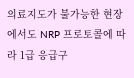의료지도가 불가능한 현장에서도 NRP 프로토콜에 따라 1급 응급구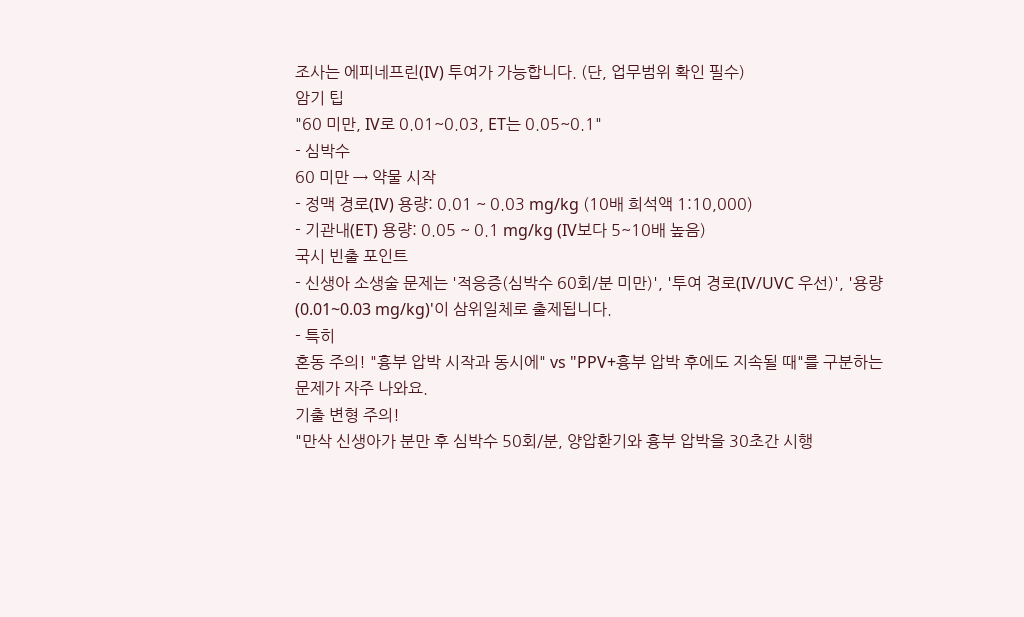조사는 에피네프린(IV) 투여가 가능합니다. (단, 업무범위 확인 필수)
암기 팁
"60 미만, IV로 0.01~0.03, ET는 0.05~0.1"
- 심박수
60 미만 → 약물 시작
- 정맥 경로(IV) 용량: 0.01 ~ 0.03 mg/kg (10배 희석액 1:10,000)
- 기관내(ET) 용량: 0.05 ~ 0.1 mg/kg (IV보다 5~10배 높음)
국시 빈출 포인트
- 신생아 소생술 문제는 '적응증(심박수 60회/분 미만)', '투여 경로(IV/UVC 우선)', '용량(0.01~0.03 mg/kg)'이 삼위일체로 출제됩니다.
- 특히
혼동 주의! "흉부 압박 시작과 동시에" vs "PPV+흉부 압박 후에도 지속될 때"를 구분하는 문제가 자주 나와요.
기출 변형 주의!
"만삭 신생아가 분만 후 심박수 50회/분, 양압환기와 흉부 압박을 30초간 시행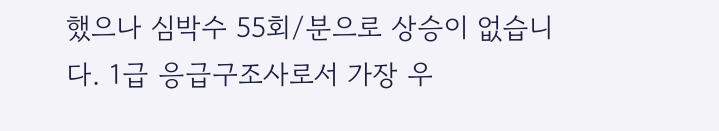했으나 심박수 55회/분으로 상승이 없습니다. 1급 응급구조사로서 가장 우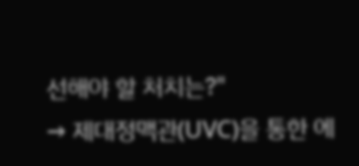선해야 할 처치는?"
→ 제대정맥관(UVC)을 통한 에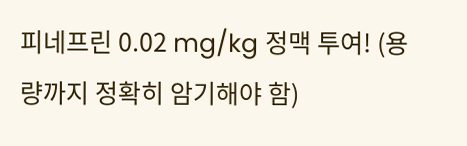피네프린 0.02 mg/kg 정맥 투여! (용량까지 정확히 암기해야 함)